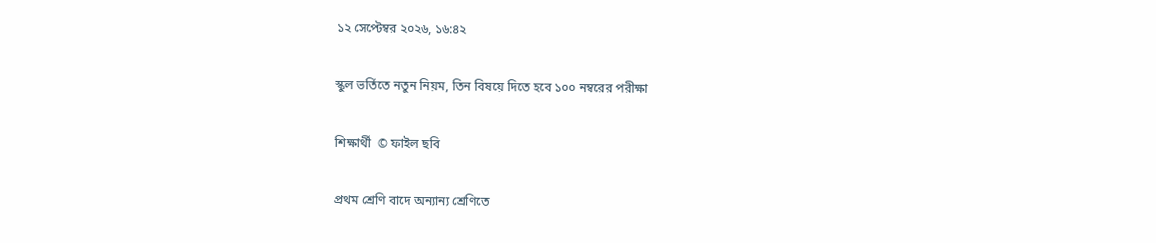১২ সেপ্টেম্বর ২০২৬, ১৬:৪২

স্কুল ভর্তিতে নতুন নিয়ম, তিন বিষয়ে দিতে হবে ১০০ নম্বরের পরীক্ষা

শিক্ষার্থী  © ফাইল ছবি

প্রথম শ্রেণি বাদে অন্যান্য শ্রেণিতে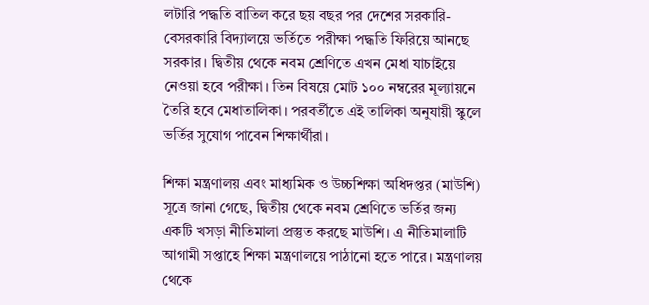লটারি পদ্ধতি বাতিল করে ছয় বছর পর দেশের সরকারি-বেসরকারি বিদ্যালয়ে ভর্তিতে পরীক্ষা পদ্ধতি ফিরিয়ে আনছে সরকার। দ্বিতীয় থেকে নবম শ্রেণিতে এখন মেধা যাচাইয়ে নেওয়া হবে পরীক্ষা। তিন বিষয়ে মোট ১০০ নম্বরের মূল্যায়নে তৈরি হবে মেধাতালিকা। পরবর্তীতে এই তালিকা অনুযায়ী স্কুলে ভর্তির সুযোগ পাবেন শিক্ষার্থীরা।

শিক্ষা মন্ত্রণালয় এবং মাধ্যমিক ও উচ্চশিক্ষা অধিদপ্তর (মাউশি) সূত্রে জানা গেছে, দ্বিতীয় থেকে নবম শ্রেণিতে ভর্তির জন্য একটি খসড়া নীতিমালা প্রস্তুত করছে মাউশি। এ নীতিমালাটি আগামী সপ্তাহে শিক্ষা মন্ত্রণালয়ে পাঠানো হতে পারে। মন্ত্রণালয় থেকে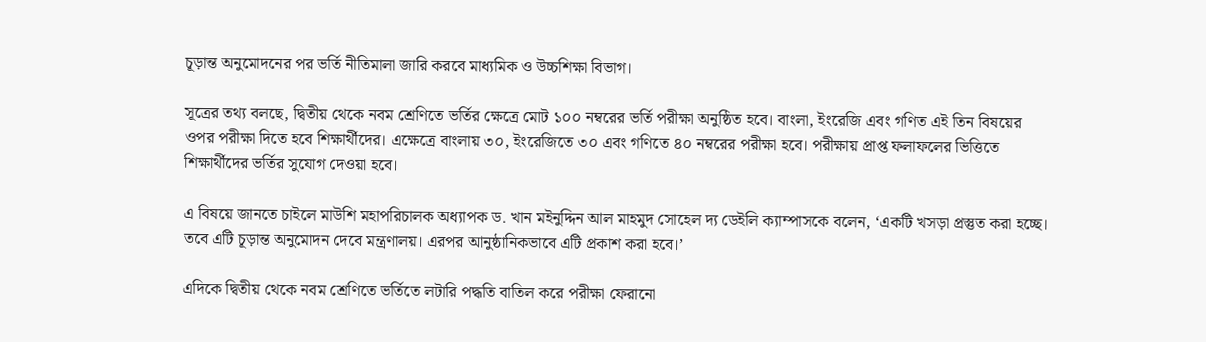চূড়ান্ত অনুমোদনের পর ভর্তি নীতিমালা জারি করবে মাধ্যমিক ও উচ্চশিক্ষা বিভাগ।

সূত্রের তথ্য বলছে, দ্বিতীয় থেকে নবম শ্রেণিতে ভর্তির ক্ষেত্রে মোট ১০০ নম্বরের ভর্তি পরীক্ষা অনুষ্ঠিত হবে। বাংলা, ইংরেজি এবং গণিত এই তিন বিষয়ের ওপর পরীক্ষা দিতে হবে শিক্ষার্থীদের। এক্ষেত্রে বাংলায় ৩০, ইংরেজিতে ৩০ এবং গণিতে ৪০ নম্বরের পরীক্ষা হবে। পরীক্ষায় প্রাপ্ত ফলাফলের ভিত্তিতে শিক্ষার্থীদের ভর্তির সুযোগ দেওয়া হবে।

এ বিষয়ে জানতে চাইলে মাউশি মহাপরিচালক অধ্যাপক ড. খান মইনুদ্দিন আল মাহমুদ সোহেল দ্য ডেইলি ক্যাম্পাসকে বলেন, ‘একটি খসড়া প্রস্তুত করা হচ্ছে। তবে এটি চূড়ান্ত অনুমোদন দেবে মন্ত্রণালয়। এরপর আনুষ্ঠানিকভাবে এটি প্রকাশ করা হবে।’

এদিকে দ্বিতীয় থেকে নবম শ্রেণিতে ভর্তিতে লটারি পদ্ধতি বাতিল করে পরীক্ষা ফেরানো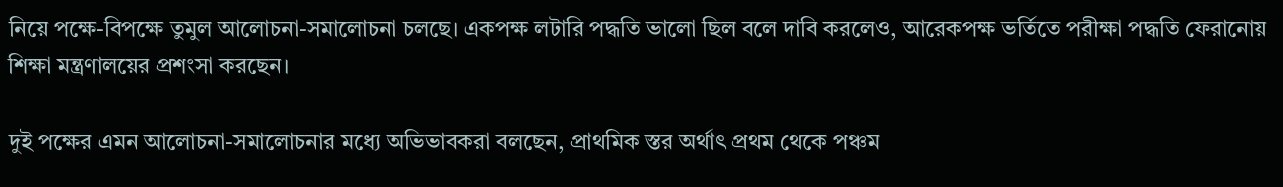নিয়ে পক্ষে-বিপক্ষে তুমুল আলোচনা-সমালোচনা চলছে। একপক্ষ লটারি পদ্ধতি ভালো ছিল বলে দাবি করলেও, আরেকপক্ষ ভর্তিতে পরীক্ষা পদ্ধতি ফেরানোয় শিক্ষা মন্ত্রণালয়ের প্রশংসা করছেন।

দুই পক্ষের এমন আলোচনা-সমালোচনার মধ্যে অভিভাবকরা বলছেন, প্রাথমিক স্তর অর্থাৎ প্রথম থেকে পঞ্চম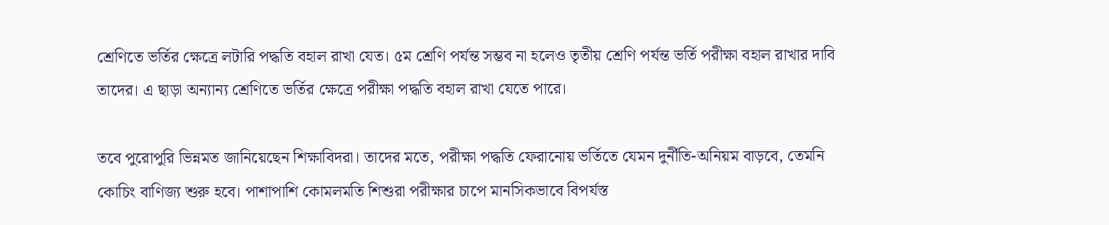শ্রেণিতে ভর্তির ক্ষেত্রে লটারি পদ্ধতি বহাল রাখা যেত। ৫ম শ্রেণি পর্যন্ত সম্ভব না হলেও তৃতীয় শ্রেণি পর্যন্ত ভর্তি পরীক্ষা বহাল রাখার দাবি তাদের। এ ছাড়া অন্যান্য শ্রেণিতে ভর্তির ক্ষেত্রে পরীক্ষা পদ্ধতি বহাল রাখা যেতে পারে।

তবে পুরোপুরি ভিন্নমত জানিয়েছেন শিক্ষাবিদরা। তাদের মতে, পরীক্ষা পদ্ধতি ফেরানোয় ভর্তিতে যেমন দুর্নীতি-অনিয়ম বাড়বে, তেমনি কোচিং বাণিজ্য শুরু হবে। পাশাপাশি কোমলমতি শিশুরা পরীক্ষার চাপে মানসিকভাবে বিপর্যস্ত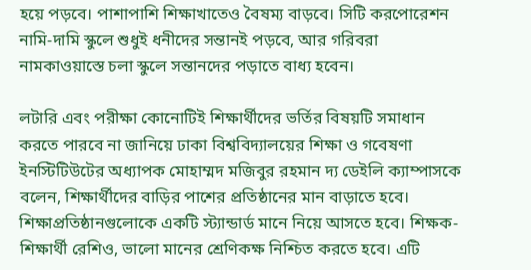হয়ে পড়বে। পাশাপাশি শিক্ষাখাতেও বৈষম্য বাড়বে। সিটি করপোরেশন নামি-দামি স্কুলে শুধুই ধনীদের সন্তানই পড়বে, আর গরিবরা নামকাওয়াস্তে চলা স্কুলে সন্তানদের পড়াতে বাধ্য হবেন।

লটারি এবং পরীক্ষা কোনোটিই শিক্ষার্থীদের ভর্তির বিষয়টি সমাধান করতে পারবে না জানিয়ে ঢাকা বিশ্ববিদ্যালয়ের শিক্ষা ও গবেষণা ইনস্টিটিউটের অধ্যাপক মোহাম্মদ মজিবুর রহমান দ্য ডেইলি ক্যাম্পাসকে বলেন, শিক্ষার্থীদের বাড়ির পাশের প্রতিষ্ঠানের মান বাড়াতে হবে। শিক্ষাপ্রতিষ্ঠানগুলোকে একটি স্ট্যান্ডার্ড মানে নিয়ে আসতে হবে। শিক্ষক-শিক্ষার্থী রেশিও, ভালো মানের শ্রেণিকক্ষ নিশ্চিত করতে হবে। এটি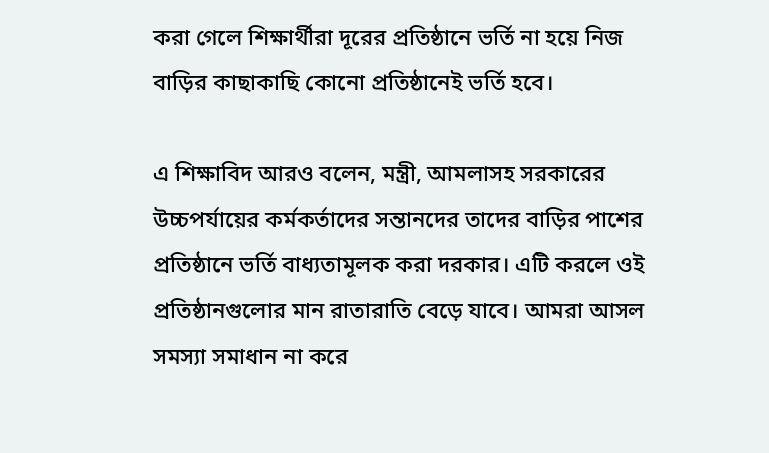করা গেলে শিক্ষার্থীরা দূরের প্রতিষ্ঠানে ভর্তি না হয়ে নিজ বাড়ির কাছাকাছি কোনো প্রতিষ্ঠানেই ভর্তি হবে।

এ শিক্ষাবিদ আরও বলেন, মন্ত্রী, আমলাসহ সরকারের উচ্চপর্যায়ের কর্মকর্তাদের সন্তানদের তাদের বাড়ির পাশের প্রতিষ্ঠানে ভর্তি বাধ্যতামূলক করা দরকার। এটি করলে ওই প্রতিষ্ঠানগুলোর মান রাতারাতি বেড়ে যাবে। আমরা আসল সমস্যা সমাধান না করে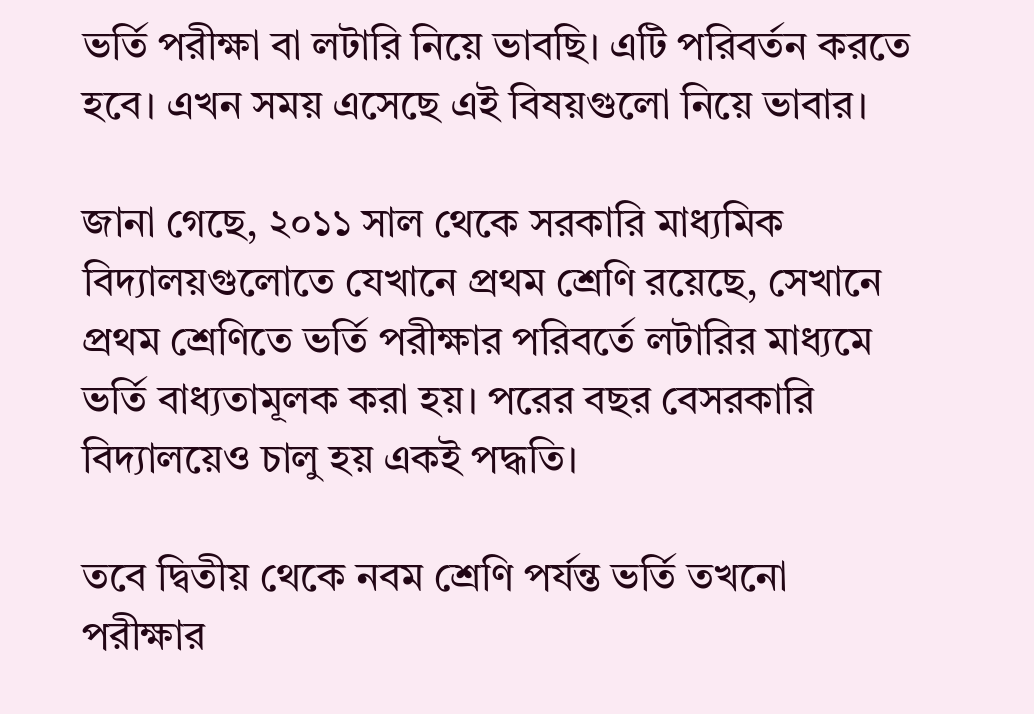ভর্তি পরীক্ষা বা লটারি নিয়ে ভাবছি। এটি পরিবর্তন করতে হবে। এখন সময় এসেছে এই বিষয়গুলো নিয়ে ভাবার।

জানা গেছে, ২০১১ সাল থেকে সরকারি মাধ্যমিক বিদ্যালয়গুলোতে যেখানে প্রথম শ্রেণি রয়েছে, সেখানে প্রথম শ্রেণিতে ভর্তি পরীক্ষার পরিবর্তে লটারির মাধ্যমে ভর্তি বাধ্যতামূলক করা হয়। পরের বছর বেসরকারি বিদ্যালয়েও চালু হয় একই পদ্ধতি।

তবে দ্বিতীয় থেকে নবম শ্রেণি পর্যন্ত ভর্তি তখনো পরীক্ষার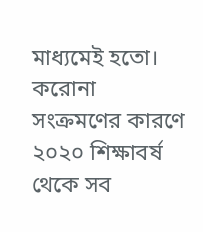মাধ্যমেই হতো। করোনা সংক্রমণের কারণে ২০২০ শিক্ষাবর্ষ থেকে সব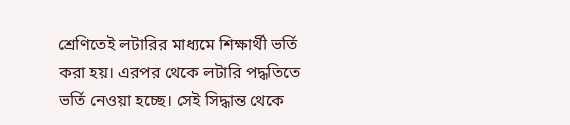শ্রেণিতেই লটারির মাধ্যমে শিক্ষার্থী ভর্তি করা হয়। এরপর থেকে লটারি পদ্ধতিতে ভর্তি নেওয়া হচ্ছে। সেই সিদ্ধান্ত থেকে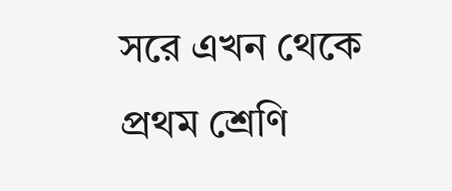সরে এখন থেকে প্রথম শ্রেণি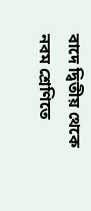বাদে দ্বিতীয় থেকে নবম শ্রেণিতে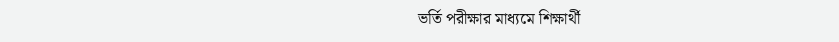ভর্তি পরীক্ষার মাধ্যমে শিক্ষার্থী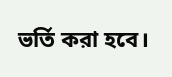ভর্তি করা হবে।